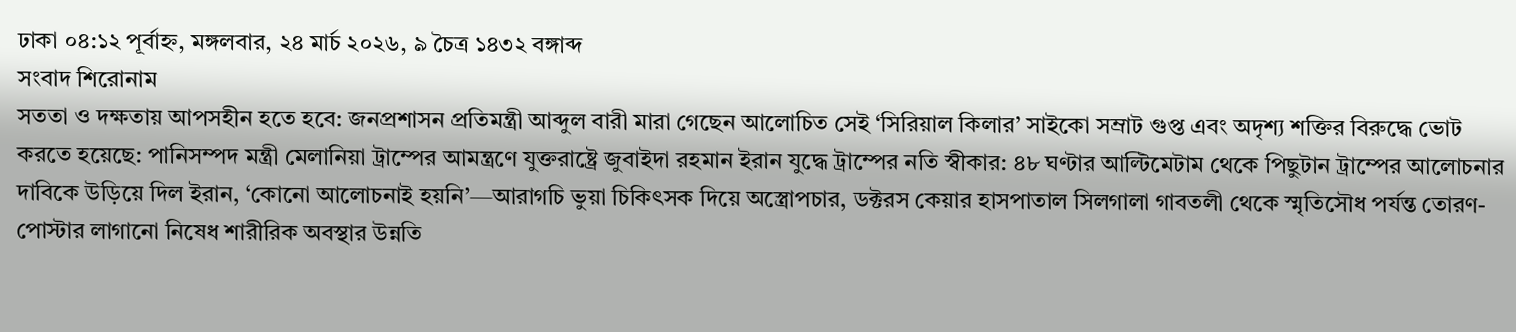ঢাকা ০৪:১২ পূর্বাহ্ন, মঙ্গলবার, ২৪ মার্চ ২০২৬, ৯ চৈত্র ১৪৩২ বঙ্গাব্দ
সংবাদ শিরোনাম
সততা ও দক্ষতায় আপসহীন হতে হবে: জনপ্রশাসন প্রতিমন্ত্রী আব্দুল বারী মারা গেছেন আলোচিত সেই ‌‘সিরিয়াল কিলার’ সাইকো সম্রাট গুপ্ত এবং অদৃশ্য শক্তির বিরুদ্ধে ভোট করতে হয়েছে: পানিসম্পদ মন্ত্রী মেলানিয়া ট্রাম্পের আমন্ত্রণে যুক্তরাষ্ট্রে জুবাইদা রহমান ইরান যুদ্ধে ট্রাম্পের নতি স্বীকার: ৪৮ ঘণ্টার আল্টিমেটাম থেকে পিছুটান ট্রাম্পের আলোচনার দাবিকে উড়িয়ে দিল ইরান, ‘কোনো আলোচনাই হয়নি’—আরাগচি ভুয়া চিকিৎসক দিয়ে অস্ত্রোপচার, ডক্টরস কেয়ার হাসপাতাল সিলগালা গাবতলী থেকে স্মৃতিসৌধ পর্যন্ত তোরণ-পোস্টার লাগানো নিষেধ শারীরিক অবস্থার উন্নতি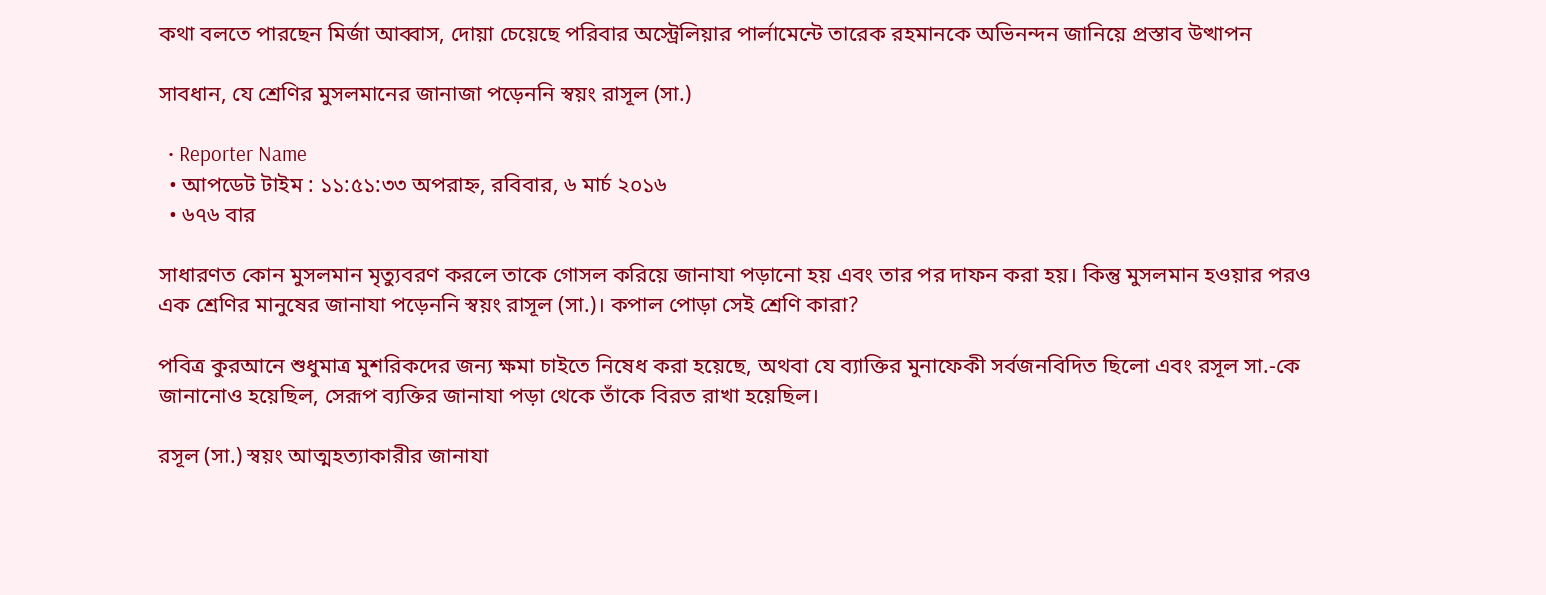কথা বলতে পারছেন মির্জা আব্বাস, দোয়া চেয়েছে পরিবার অস্ট্রেলিয়ার পার্লামেন্টে তারেক রহমানকে ‌অভিনন্দন জানিয়ে প্রস্তাব উত্থাপন

সাবধান, যে শ্রেণির মুসলমানের জানাজা পড়েননি স্বয়ং রাসূল (সা.)

  • Reporter Name
  • আপডেট টাইম : ১১:৫১:৩৩ অপরাহ্ন, রবিবার, ৬ মার্চ ২০১৬
  • ৬৭৬ বার

সাধারণত কোন মুসলমান মৃত্যুবরণ করলে তাকে গোসল করিয়ে জানাযা পড়ানো হয় এবং তার পর দাফন করা হয়। কিন্তু মুসলমান হওয়ার পরও এক শ্রেণির মানুষের জানাযা পড়েননি স্বয়ং রাসূল (সা.)। কপাল পোড়া সেই শ্রেণি কারা?

পবিত্র কুরআনে শুধুমাত্র মুশরিকদের জন্য ক্ষমা চাইতে নিষেধ করা হয়েছে, অথবা যে ব্যাক্তির মুনাফেকী সর্বজনবিদিত ছিলো এবং রসূল সা.-কে জানানোও হয়েছিল, সেরূপ ব্যক্তির জানাযা পড়া থেকে তাঁকে বিরত রাখা হয়েছিল।

রসূল (সা.) স্বয়ং আত্মহত্যাকারীর জানাযা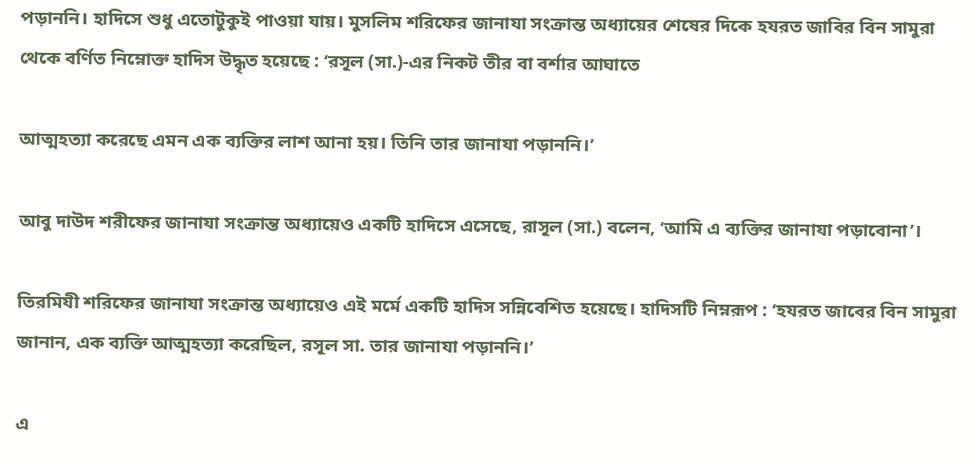পড়াননি। হাদিসে শুধু এতোটুকুই পাওয়া যায়। মুসলিম শরিফের জানাযা সংক্রান্ত অধ্যায়ের শেষের দিকে হযরত জাবির বিন সামুরা থেকে বর্ণিত নিম্নোক্ত হাদিস উদ্ধৃত হয়েছে : ‘রসূল (সা.)-এর নিকট তীর বা বর্শার আঘাতে

আত্মহত্যা করেছে এমন এক ব্যক্তির লাশ আনা হয়। তিনি তার জানাযা পড়াননি।’

আবু দাউদ শরীফের জানাযা সংক্রান্ত অধ্যায়েও একটি হাদিসে এসেছে, রাসূল (সা.) বলেন, ‘আমি এ ব্যক্তির জানাযা পড়াবোনা’।

তিরমিযী শরিফের জানাযা সংক্রান্ত অধ্যায়েও এই মর্মে একটি হাদিস সন্নিবেশিত হয়েছে। হাদিসটি নিম্নরূপ : ‘হযরত জাবের বিন সামুরা জানান, এক ব্যক্তি আত্মহত্যা করেছিল, রসূল সা. তার জানাযা পড়াননি।’

এ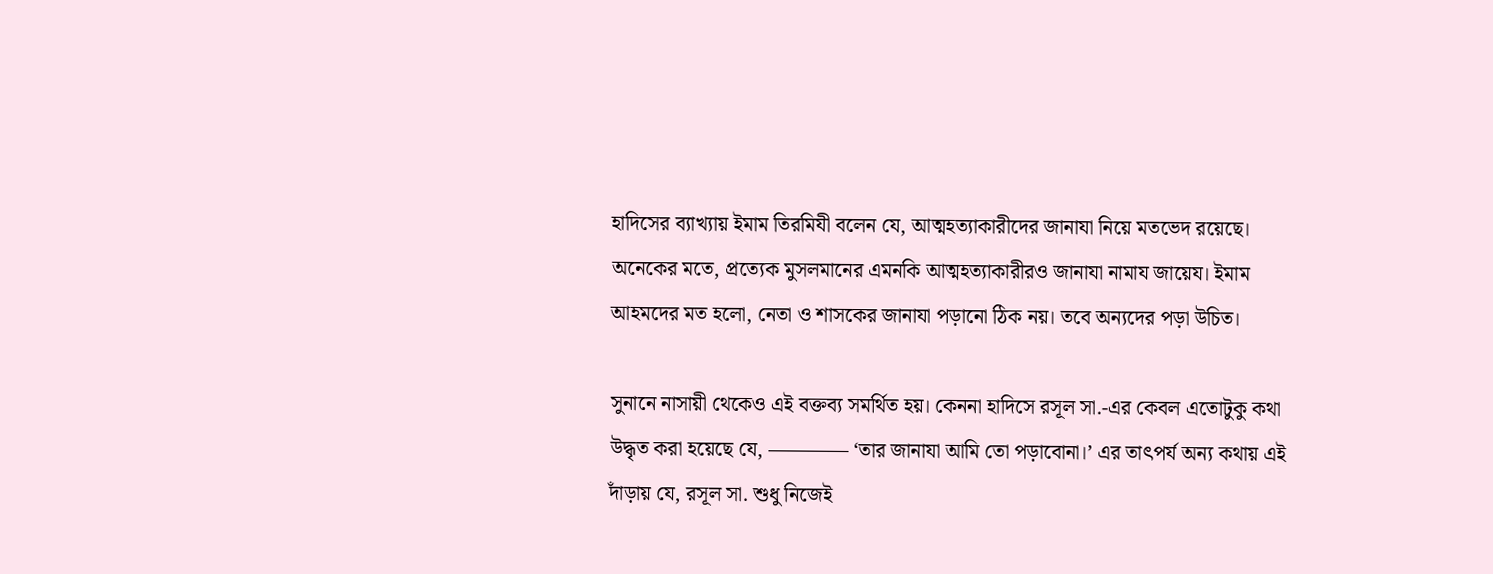হাদিসের ব্যাখ্যায় ইমাম তিরমিযী বলেন যে, আত্মহত্যাকারীদের জানাযা নিয়ে মতভেদ রয়েছে। অনেকের মতে, প্রত্যেক মুসলমানের এমনকি আত্মহত্যাকারীরও জানাযা নামায জায়েয। ইমাম আহমদের মত হলো, নেতা ও শাসকের জানাযা পড়ানো ঠিক নয়। তবে অন্যদের পড়া উচিত।

সুনানে নাসায়ী থেকেও এই বক্তব্য সমর্থিত হয়। কেননা হাদিসে রসূল সা.-এর কেবল এতোটুকু কথা উদ্ধৃত করা হয়েছে যে, ———— ‘তার জানাযা আমি তো পড়াবোনা।’ এর তাৎপর্য অন্য কথায় এই দাঁড়ায় যে, রসূল সা. শুধু নিজেই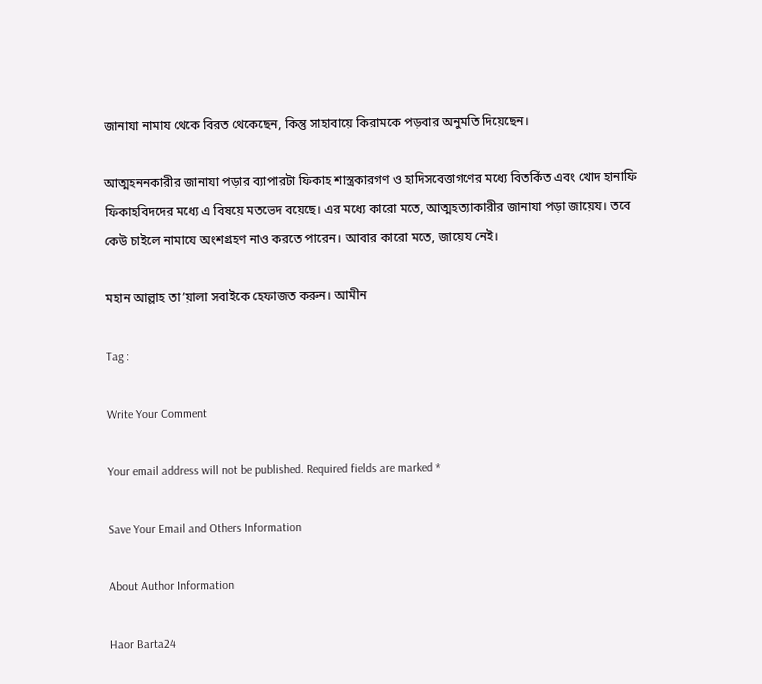জানাযা নামায থেকে বিরত থেকেছেন, কিন্তু সাহাবায়ে কিরামকে পড়বার অনুমতি দিয়েছেন।

আত্মহননকারীর জানাযা পড়ার ব্যাপারটা ফিকাহ শাস্ত্রকারগণ ও হাদিসবেত্তাগণের মধ্যে বিতর্কিত এবং খোদ হানাফি ফিকাহবিদদের মধ্যে এ বিষয়ে মতভেদ বয়েছে। এর মধ্যে কারো মতে, আত্মহত্যাকারীর জানাযা পড়া জায়েয। তবে কেউ চাইলে নামাযে অংশগ্রহণ নাও করতে পারেন। আবার কারো মতে, জায়েয নেই।

মহান আল্লাহ তা’য়ালা সবাইকে হেফাজত করুন। আমীন

Tag :

Write Your Comment

Your email address will not be published. Required fields are marked *

Save Your Email and Others Information

About Author Information

Haor Barta24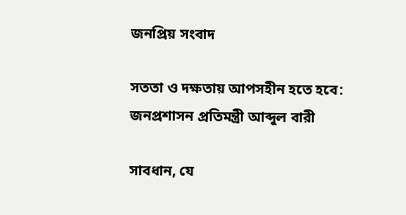জনপ্রিয় সংবাদ

সততা ও দক্ষতায় আপসহীন হতে হবে: জনপ্রশাসন প্রতিমন্ত্রী আব্দুল বারী

সাবধান, যে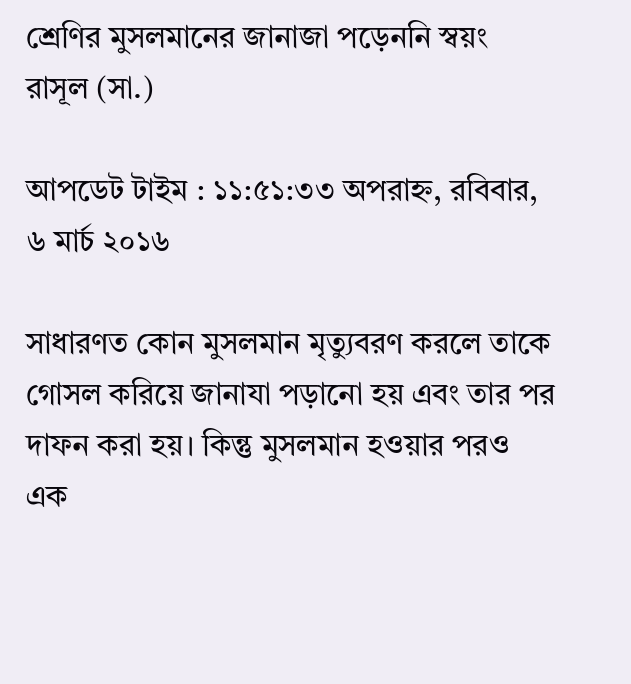শ্রেণির মুসলমানের জানাজা পড়েননি স্বয়ং রাসূল (সা.)

আপডেট টাইম : ১১:৫১:৩৩ অপরাহ্ন, রবিবার, ৬ মার্চ ২০১৬

সাধারণত কোন মুসলমান মৃত্যুবরণ করলে তাকে গোসল করিয়ে জানাযা পড়ানো হয় এবং তার পর দাফন করা হয়। কিন্তু মুসলমান হওয়ার পরও এক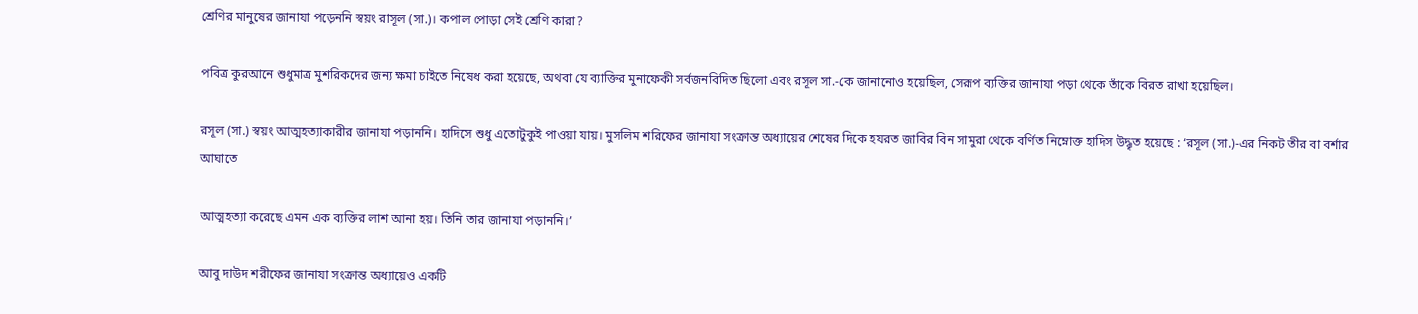শ্রেণির মানুষের জানাযা পড়েননি স্বয়ং রাসূল (সা.)। কপাল পোড়া সেই শ্রেণি কারা?

পবিত্র কুরআনে শুধুমাত্র মুশরিকদের জন্য ক্ষমা চাইতে নিষেধ করা হয়েছে, অথবা যে ব্যাক্তির মুনাফেকী সর্বজনবিদিত ছিলো এবং রসূল সা.-কে জানানোও হয়েছিল, সেরূপ ব্যক্তির জানাযা পড়া থেকে তাঁকে বিরত রাখা হয়েছিল।

রসূল (সা.) স্বয়ং আত্মহত্যাকারীর জানাযা পড়াননি। হাদিসে শুধু এতোটুকুই পাওয়া যায়। মুসলিম শরিফের জানাযা সংক্রান্ত অধ্যায়ের শেষের দিকে হযরত জাবির বিন সামুরা থেকে বর্ণিত নিম্নোক্ত হাদিস উদ্ধৃত হয়েছে : ‘রসূল (সা.)-এর নিকট তীর বা বর্শার আঘাতে

আত্মহত্যা করেছে এমন এক ব্যক্তির লাশ আনা হয়। তিনি তার জানাযা পড়াননি।’

আবু দাউদ শরীফের জানাযা সংক্রান্ত অধ্যায়েও একটি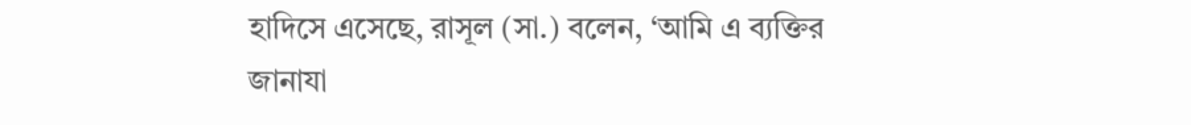হাদিসে এসেছে, রাসূল (সা.) বলেন, ‘আমি এ ব্যক্তির জানাযা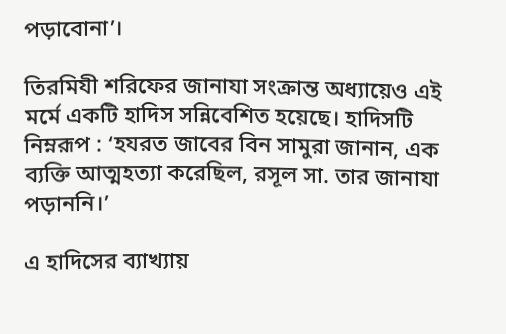পড়াবোনা’।

তিরমিযী শরিফের জানাযা সংক্রান্ত অধ্যায়েও এই মর্মে একটি হাদিস সন্নিবেশিত হয়েছে। হাদিসটি নিম্নরূপ : ‘হযরত জাবের বিন সামুরা জানান, এক ব্যক্তি আত্মহত্যা করেছিল, রসূল সা. তার জানাযা পড়াননি।’

এ হাদিসের ব্যাখ্যায়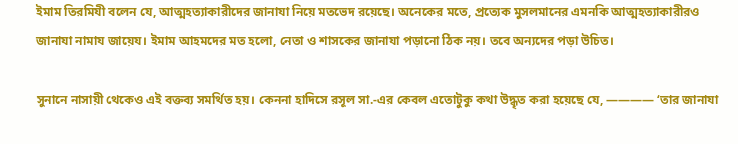ইমাম তিরমিযী বলেন যে, আত্মহত্যাকারীদের জানাযা নিয়ে মতভেদ রয়েছে। অনেকের মতে, প্রত্যেক মুসলমানের এমনকি আত্মহত্যাকারীরও জানাযা নামায জায়েয। ইমাম আহমদের মত হলো, নেতা ও শাসকের জানাযা পড়ানো ঠিক নয়। তবে অন্যদের পড়া উচিত।

সুনানে নাসায়ী থেকেও এই বক্তব্য সমর্থিত হয়। কেননা হাদিসে রসূল সা.-এর কেবল এতোটুকু কথা উদ্ধৃত করা হয়েছে যে, ———— ‘তার জানাযা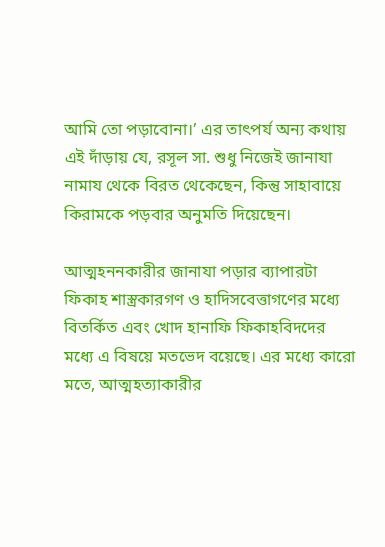আমি তো পড়াবোনা।’ এর তাৎপর্য অন্য কথায় এই দাঁড়ায় যে, রসূল সা. শুধু নিজেই জানাযা নামায থেকে বিরত থেকেছেন, কিন্তু সাহাবায়ে কিরামকে পড়বার অনুমতি দিয়েছেন।

আত্মহননকারীর জানাযা পড়ার ব্যাপারটা ফিকাহ শাস্ত্রকারগণ ও হাদিসবেত্তাগণের মধ্যে বিতর্কিত এবং খোদ হানাফি ফিকাহবিদদের মধ্যে এ বিষয়ে মতভেদ বয়েছে। এর মধ্যে কারো মতে, আত্মহত্যাকারীর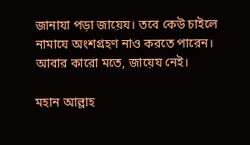জানাযা পড়া জায়েয। তবে কেউ চাইলে নামাযে অংশগ্রহণ নাও করতে পারেন। আবার কারো মতে, জায়েয নেই।

মহান আল্লাহ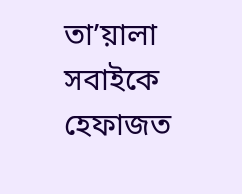তা’য়ালা সবাইকে হেফাজত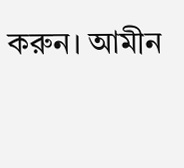করুন। আমীন